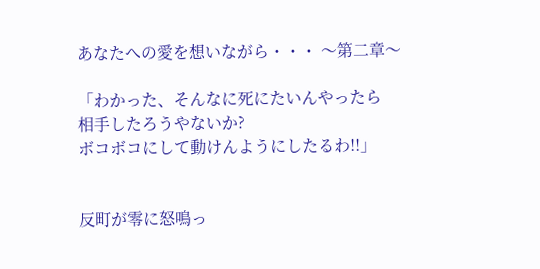あなたへの愛を想いながら・・・ 〜第二章〜

「わかった、そんなに死にたいんやったら
相手したろうやないか?
ボコボコにして動けんようにしたるわ!!」


反町が零に怒鳴っ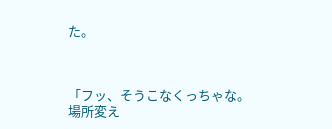た。



「フッ、そうこなくっちゃな。
場所変え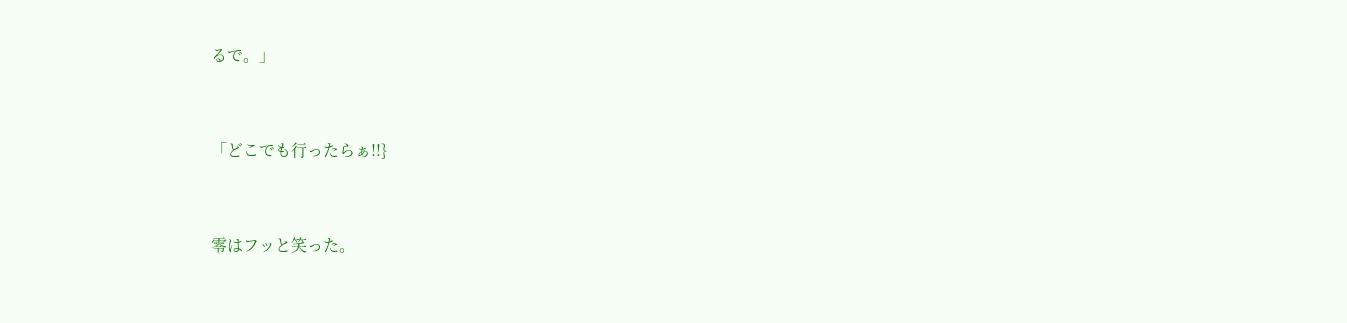るで。」


「どこでも行ったらぁ!!}


零はフッと笑った。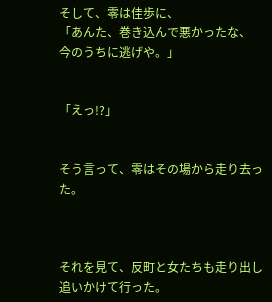そして、零は佳歩に、
「あんた、巻き込んで悪かったな、
今のうちに逃げや。」


「えっ!?」


そう言って、零はその場から走り去った。



それを見て、反町と女たちも走り出し
追いかけて行った。